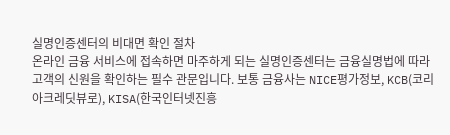실명인증센터의 비대면 확인 절차
온라인 금융 서비스에 접속하면 마주하게 되는 실명인증센터는 금융실명법에 따라 고객의 신원을 확인하는 필수 관문입니다. 보통 금융사는 NICE평가정보, KCB(코리아크레딧뷰로), KISA(한국인터넷진흥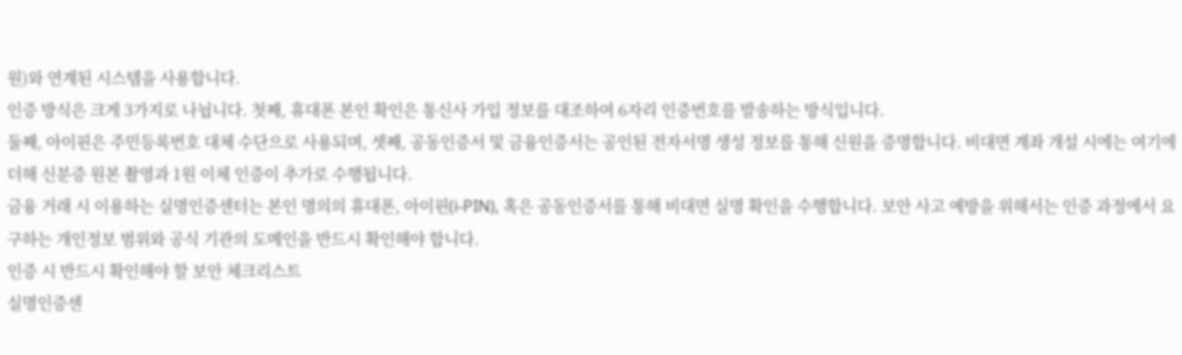원)와 연계된 시스템을 사용합니다.
인증 방식은 크게 3가지로 나뉩니다. 첫째, 휴대폰 본인 확인은 통신사 가입 정보를 대조하여 6자리 인증번호를 발송하는 방식입니다.
둘째, 아이핀은 주민등록번호 대체 수단으로 사용되며, 셋째, 공동인증서 및 금융인증서는 공인된 전자서명 생성 정보를 통해 신원을 증명합니다. 비대면 계좌 개설 시에는 여기에 더해 신분증 원본 촬영과 1원 이체 인증이 추가로 수행됩니다.
금융 거래 시 이용하는 실명인증센터는 본인 명의의 휴대폰, 아이핀(i-PIN), 혹은 공동인증서를 통해 비대면 실명 확인을 수행합니다. 보안 사고 예방을 위해서는 인증 과정에서 요구하는 개인정보 범위와 공식 기관의 도메인을 반드시 확인해야 합니다.
인증 시 반드시 확인해야 할 보안 체크리스트
실명인증센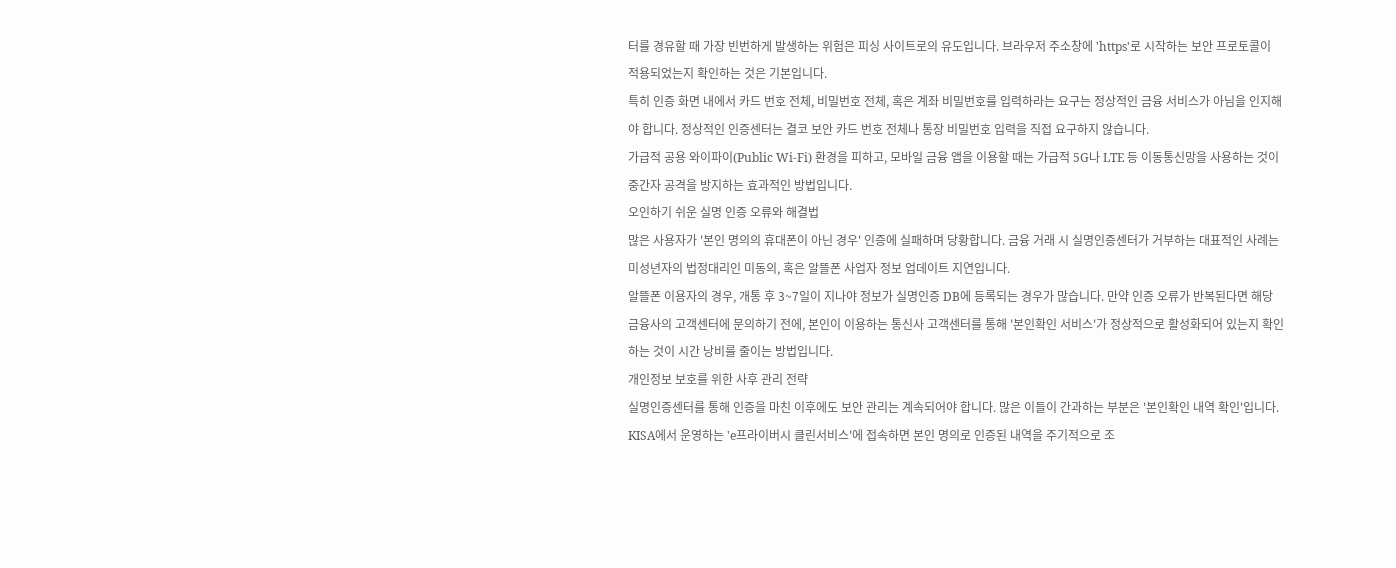터를 경유할 때 가장 빈번하게 발생하는 위험은 피싱 사이트로의 유도입니다. 브라우저 주소창에 'https'로 시작하는 보안 프로토콜이 적용되었는지 확인하는 것은 기본입니다.
특히 인증 화면 내에서 카드 번호 전체, 비밀번호 전체, 혹은 계좌 비밀번호를 입력하라는 요구는 정상적인 금융 서비스가 아님을 인지해야 합니다. 정상적인 인증센터는 결코 보안 카드 번호 전체나 통장 비밀번호 입력을 직접 요구하지 않습니다.
가급적 공용 와이파이(Public Wi-Fi) 환경을 피하고, 모바일 금융 앱을 이용할 때는 가급적 5G나 LTE 등 이동통신망을 사용하는 것이 중간자 공격을 방지하는 효과적인 방법입니다.
오인하기 쉬운 실명 인증 오류와 해결법
많은 사용자가 '본인 명의의 휴대폰이 아닌 경우' 인증에 실패하며 당황합니다. 금융 거래 시 실명인증센터가 거부하는 대표적인 사례는 미성년자의 법정대리인 미동의, 혹은 알뜰폰 사업자 정보 업데이트 지연입니다.
알뜰폰 이용자의 경우, 개통 후 3~7일이 지나야 정보가 실명인증 DB에 등록되는 경우가 많습니다. 만약 인증 오류가 반복된다면 해당 금융사의 고객센터에 문의하기 전에, 본인이 이용하는 통신사 고객센터를 통해 '본인확인 서비스'가 정상적으로 활성화되어 있는지 확인하는 것이 시간 낭비를 줄이는 방법입니다.
개인정보 보호를 위한 사후 관리 전략
실명인증센터를 통해 인증을 마친 이후에도 보안 관리는 계속되어야 합니다. 많은 이들이 간과하는 부분은 '본인확인 내역 확인'입니다.
KISA에서 운영하는 'e프라이버시 클린서비스'에 접속하면 본인 명의로 인증된 내역을 주기적으로 조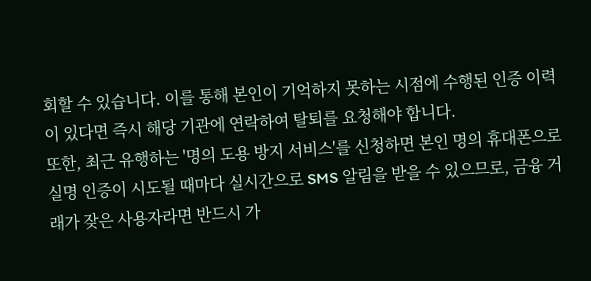회할 수 있습니다. 이를 통해 본인이 기억하지 못하는 시점에 수행된 인증 이력이 있다면 즉시 해당 기관에 연락하여 탈퇴를 요청해야 합니다.
또한, 최근 유행하는 '명의 도용 방지 서비스'를 신청하면 본인 명의 휴대폰으로 실명 인증이 시도될 때마다 실시간으로 SMS 알림을 받을 수 있으므로, 금융 거래가 잦은 사용자라면 반드시 가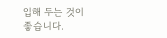입해 두는 것이 좋습니다.